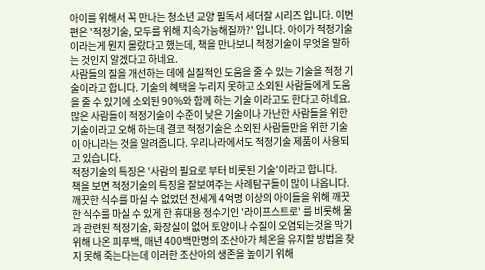아이를 위해서 꼭 만나는 청소년 교양 필독서 세더잘 시리즈 입니다. 이번편은 '적정기술, 모두를 위해 지속가능해질까?' 입니다. 아이가 적정기술이라는게 뭔지 몰랐다고 했는데, 책을 만나보니 적정기술이 무엇을 말하는 것인지 알겠다고 하네요.
사람들의 질을 개선하는 데에 실질적인 도움을 줄 수 있는 기술을 적정 기술이라고 합니다. 기술의 혜택을 누리지 못하고 소외된 사람들에게 도움을 줄 수 있기에 소외된 90%와 함께 하는 기술 이라고도 한다고 하네요. 많은 사람들이 적정기술이 수준이 낮은 기술이나 가난한 사람들을 위한 기술이라고 오해 하는데 결코 적정기술은 소외된 사람들만을 위한 기술이 아니라는 것을 알려줍니다. 우리나라에서도 적정기술 제품이 사용되고 있습니다.
적정기술의 특징은 '사람의 필요로 부터 비롯된 기술'이라고 합니다.
책을 보면 적정기술의 특징을 잘보여주는 사례탐구들이 많이 나옵니다. 깨끗한 식수를 마실 수 없었던 전세계 4억명 이상의 아이들을 위해 깨끗한 식수를 마실 수 있게 한 휴대용 정수기인 '라이프스트로' 를 비롯해 물과 관련된 적정기술, 화장실이 없어 토양이나 수질이 오염되는것을 막기 위해 나온 피푸백, 매년 400백만명의 조산아가 체온을 유지할 방법을 찾지 못해 죽는다는데 이러한 조산아의 생존을 높이기 위해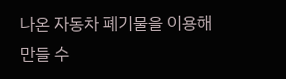나온 자동차 폐기물을 이용해 만들 수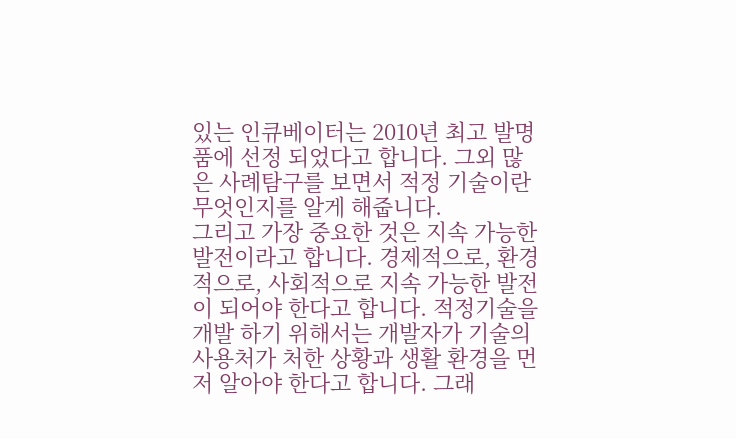있는 인큐베이터는 2010년 최고 발명품에 선정 되었다고 합니다. 그외 많은 사례탐구를 보면서 적정 기술이란 무엇인지를 알게 해줍니다.
그리고 가장 중요한 것은 지속 가능한 발전이라고 합니다. 경제적으로, 환경적으로, 사회적으로 지속 가능한 발전이 되어야 한다고 합니다. 적정기술을 개발 하기 위해서는 개발자가 기술의 사용처가 처한 상황과 생활 환경을 먼저 알아야 한다고 합니다. 그래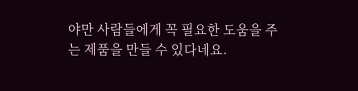야만 사람들에게 꼭 필요한 도움을 주는 제품을 만들 수 있다네요.